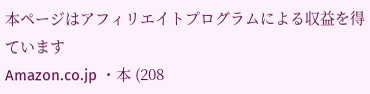本ページはアフィリエイトプログラムによる収益を得ています
Amazon.co.jp ・本 (208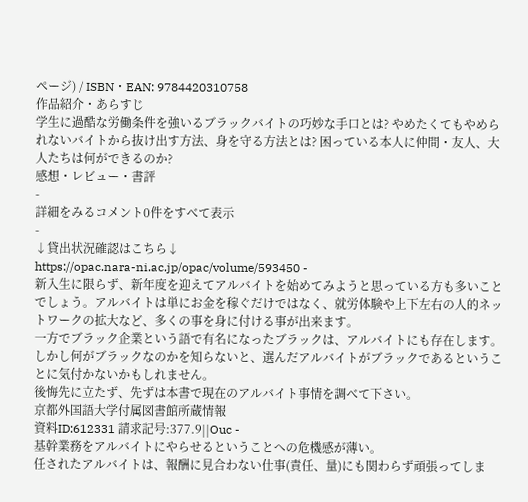ページ) / ISBN・EAN: 9784420310758
作品紹介・あらすじ
学生に過酷な労働条件を強いるブラックバイトの巧妙な手口とは? やめたくてもやめられないバイトから抜け出す方法、身を守る方法とは? 困っている本人に仲間・友人、大人たちは何ができるのか?
感想・レビュー・書評
-
詳細をみるコメント0件をすべて表示
-
↓貸出状況確認はこちら↓
https://opac.nara-ni.ac.jp/opac/volume/593450 -
新入生に限らず、新年度を迎えてアルバイトを始めてみようと思っている方も多いことでしょう。アルバイトは単にお金を稼ぐだけではなく、就労体験や上下左右の人的ネットワークの拡大など、多くの事を身に付ける事が出来ます。
一方でブラック企業という語で有名になったブラックは、アルバイトにも存在します。しかし何がブラックなのかを知らないと、選んだアルバイトがブラックであるということに気付かないかもしれません。
後悔先に立たず、先ずは本書で現在のアルバイト事情を調べて下さい。
京都外国語大学付属図書館所蔵情報
資料ID:612331 請求記号:377.9||Ouc -
基幹業務をアルバイトにやらせるということへの危機感が薄い。
任されたアルバイトは、報酬に見合わない仕事(責任、量)にも関わらず頑張ってしま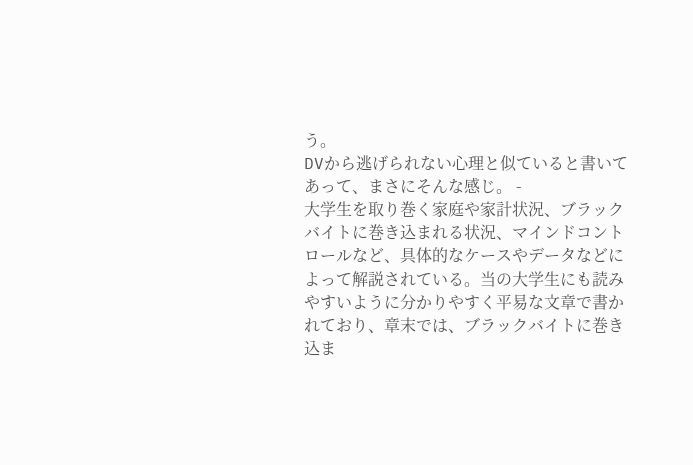う。
DVから逃げられない心理と似ていると書いてあって、まさにそんな感じ。 -
大学生を取り巻く家庭や家計状況、ブラックバイトに巻き込まれる状況、マインドコントロールなど、具体的なケースやデータなどによって解説されている。当の大学生にも読みやすいように分かりやすく平易な文章で書かれており、章末では、ブラックバイトに巻き込ま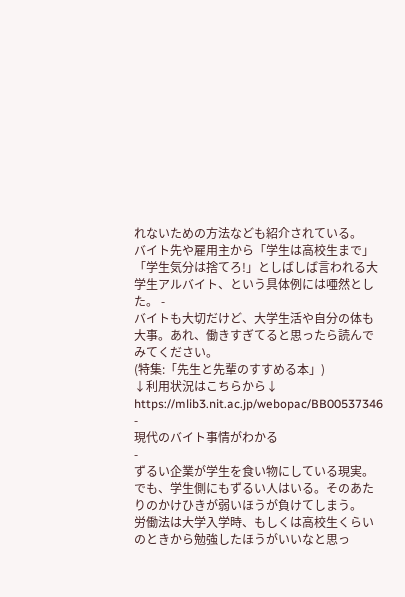れないための方法なども紹介されている。
バイト先や雇用主から「学生は高校生まで」「学生気分は捨てろ!」としばしば言われる大学生アルバイト、という具体例には唖然とした。 -
バイトも大切だけど、大学生活や自分の体も大事。あれ、働きすぎてると思ったら読んでみてください。
(特集:「先生と先輩のすすめる本」)
↓利用状況はこちらから↓
https://mlib3.nit.ac.jp/webopac/BB00537346 -
現代のバイト事情がわかる
-
ずるい企業が学生を食い物にしている現実。でも、学生側にもずるい人はいる。そのあたりのかけひきが弱いほうが負けてしまう。
労働法は大学入学時、もしくは高校生くらいのときから勉強したほうがいいなと思っ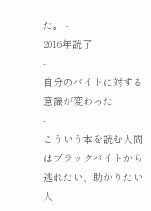た。 -
2016年読了
-
自分のバイトに対する意識が変わった
-
こういう本を読む人間はブラックバイトから逃れたい、助かりたい人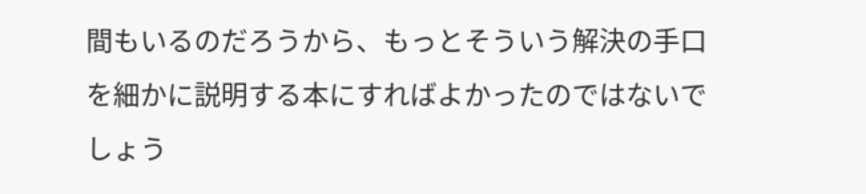間もいるのだろうから、もっとそういう解決の手口を細かに説明する本にすればよかったのではないでしょう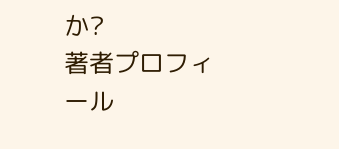か?
著者プロフィール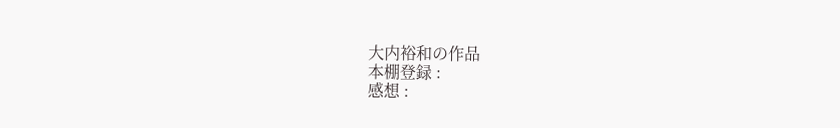大内裕和の作品
本棚登録 :
感想 :